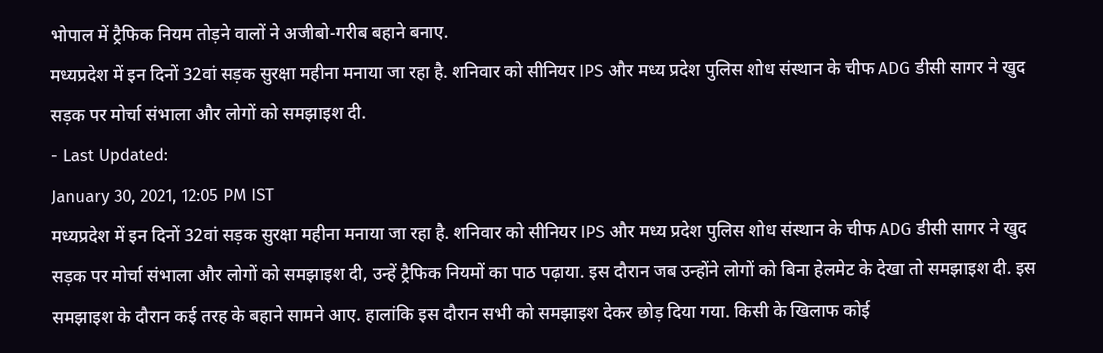भोपाल में ट्रैफिक नियम तोड़ने वालों ने अजीबो-गरीब बहाने बनाए.
मध्यप्रदेश में इन दिनों 32वां सड़क सुरक्षा महीना मनाया जा रहा है. शनिवार को सीनियर IPS और मध्य प्रदेश पुलिस शोध संस्थान के चीफ ADG डीसी सागर ने खुद सड़क पर मोर्चा संभाला और लोगों को समझाइश दी.
- Last Updated:
January 30, 2021, 12:05 PM IST
मध्यप्रदेश में इन दिनों 32वां सड़क सुरक्षा महीना मनाया जा रहा है. शनिवार को सीनियर IPS और मध्य प्रदेश पुलिस शोध संस्थान के चीफ ADG डीसी सागर ने खुद सड़क पर मोर्चा संभाला और लोगों को समझाइश दी, उन्हें ट्रैफिक नियमों का पाठ पढ़ाया. इस दौरान जब उन्होंने लोगों को बिना हेलमेट के देखा तो समझाइश दी. इस समझाइश के दौरान कई तरह के बहाने सामने आए. हालांकि इस दौरान सभी को समझाइश देकर छोड़ दिया गया. किसी के खिलाफ कोई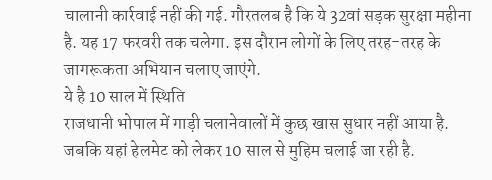चालानी कार्रवाई नहीं की गई. गौरतलब है कि ये 32वां सड़क सुरक्षा महीना है. यह 17 फरवरी तक चलेगा. इस दौरान लोगों के लिए तरह-तरह के जागरूकता अभियान चलाए जाएंगे.
ये है 10 साल में स्थिति
राजधानी भोपाल में गाड़ी चलानेवालों में कुछ खास सुधार नहीं आया है. जबकि यहां हेलमेट को लेकर 10 साल से मुहिम चलाई जा रही है.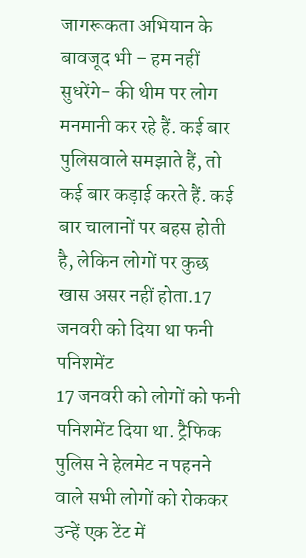जागरूकता अभियान के बावजूद भी – हम नहीं सुधरेंगे- की थीम पर लोग मनमानी कर रहे हैं. कई बार पुलिसवाले समझाते हैं, तो कई बार कड़ाई करते हैं. कई बार चालानों पर बहस होती है, लेकिन लोगों पर कुछ खास असर नहीं होता.17 जनवरी को दिया था फनी पनिशमेंट
17 जनवरी को लोगों को फनी पनिशमेंट दिया था. ट्रैफिक पुलिस ने हेलमेट न पहनने वाले सभी लोगों को रोककर उन्हें एक टेंट में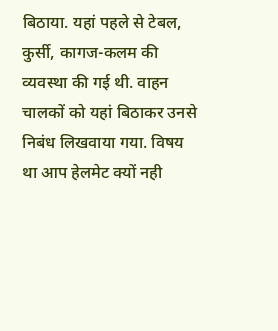बिठाया. यहां पहले से टेबल, कुर्सी, कागज-कलम की व्यवस्था की गई थी. वाहन चालकों को यहां बिठाकर उनसे निबंध लिखवाया गया. विषय था आप हेलमेट क्यों नही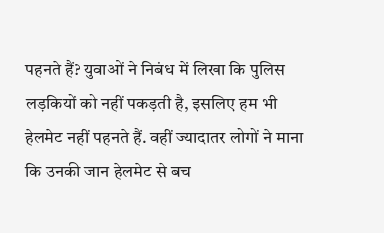पहनते हैं? युवाओं ने निबंध में लिखा कि पुलिस लड़कियों को नहीं पकड़ती है, इसलिए हम भी हेलमेट नहीं पहनते हैं. वहीं ज्यादातर लोगों ने माना कि उनकी जान हेलमेट से बच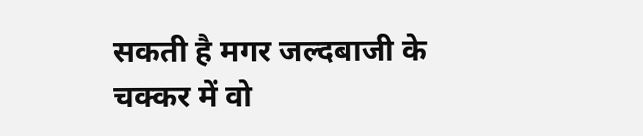सकती है मगर जल्दबाजी के चक्कर में वो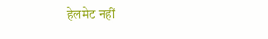हेलमेट नहीं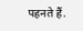पहनते हैं.